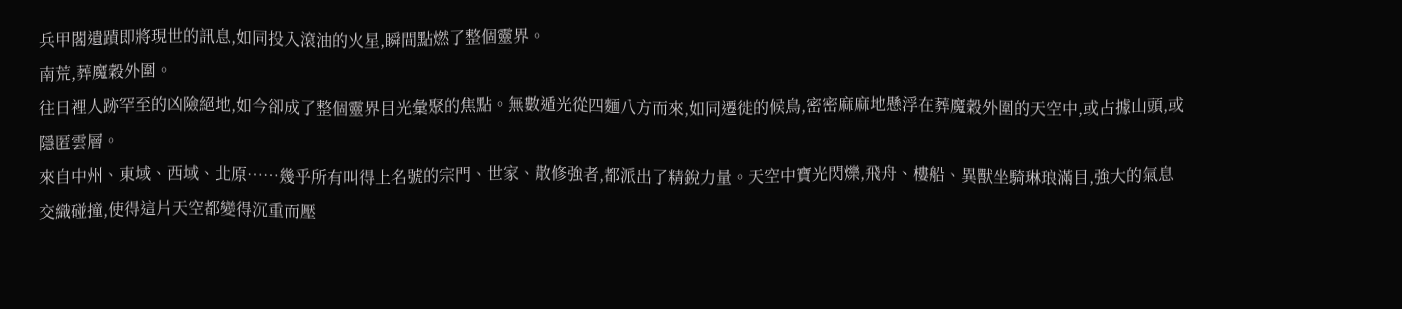兵甲閣遺蹟即將現世的訊息,如同投入滾油的火星,瞬間點燃了整個靈界。
南荒,葬魔穀外圍。
往日裡人跡罕至的凶險絕地,如今卻成了整個靈界目光彙聚的焦點。無數遁光從四麵八方而來,如同遷徙的候鳥,密密麻麻地懸浮在葬魔穀外圍的天空中,或占據山頭,或隱匿雲層。
來自中州、東域、西域、北原……幾乎所有叫得上名號的宗門、世家、散修強者,都派出了精銳力量。天空中寶光閃爍,飛舟、樓船、異獸坐騎琳琅滿目,強大的氣息交織碰撞,使得這片天空都變得沉重而壓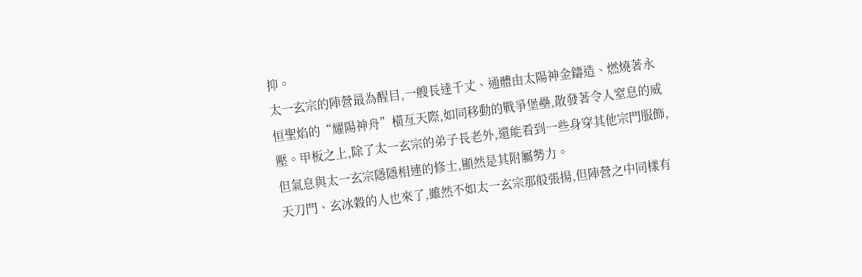抑。
太一玄宗的陣營最為醒目,一艘長達千丈、通體由太陽神金鑄造、燃燒著永恒聖焰的“耀陽神舟”橫亙天際,如同移動的戰爭堡壘,散發著令人窒息的威壓。甲板之上,除了太一玄宗的弟子長老外,還能看到一些身穿其他宗門服飾,但氣息與太一玄宗隱隱相連的修士,顯然是其附屬勢力。
天刀門、玄冰穀的人也來了,雖然不如太一玄宗那般張揚,但陣營之中同樣有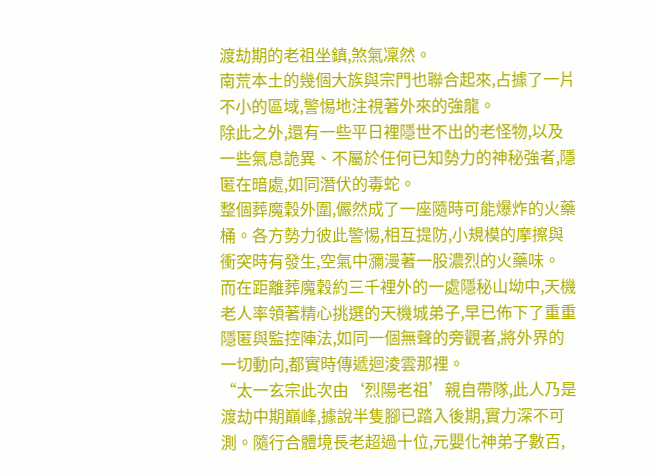渡劫期的老祖坐鎮,煞氣凜然。
南荒本土的幾個大族與宗門也聯合起來,占據了一片不小的區域,警惕地注視著外來的強龍。
除此之外,還有一些平日裡隱世不出的老怪物,以及一些氣息詭異、不屬於任何已知勢力的神秘強者,隱匿在暗處,如同潛伏的毒蛇。
整個葬魔穀外圍,儼然成了一座隨時可能爆炸的火藥桶。各方勢力彼此警惕,相互提防,小規模的摩擦與衝突時有發生,空氣中瀰漫著一股濃烈的火藥味。
而在距離葬魔穀約三千裡外的一處隱秘山坳中,天機老人率領著精心挑選的天機城弟子,早已佈下了重重隱匿與監控陣法,如同一個無聲的旁觀者,將外界的一切動向,都實時傳遞迴淩雲那裡。
“太一玄宗此次由‘烈陽老祖’親自帶隊,此人乃是渡劫中期巔峰,據說半隻腳已踏入後期,實力深不可測。隨行合體境長老超過十位,元嬰化神弟子數百,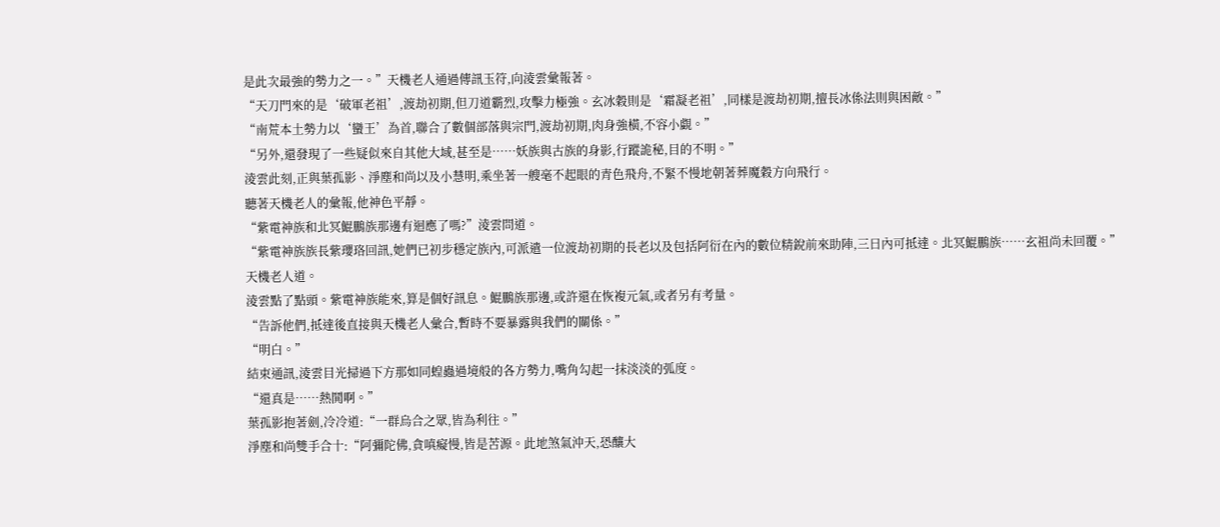是此次最強的勢力之一。”天機老人通過傳訊玉符,向淩雲彙報著。
“天刀門來的是‘破軍老祖’,渡劫初期,但刀道霸烈,攻擊力極強。玄冰穀則是‘霜凝老祖’,同樣是渡劫初期,擅長冰係法則與困敵。”
“南荒本土勢力以‘蠻王’為首,聯合了數個部落與宗門,渡劫初期,肉身強橫,不容小覷。”
“另外,還發現了一些疑似來自其他大域,甚至是……妖族與古族的身影,行蹤詭秘,目的不明。”
淩雲此刻,正與葉孤影、淨塵和尚以及小慧明,乘坐著一艘毫不起眼的青色飛舟,不緊不慢地朝著葬魔穀方向飛行。
聽著天機老人的彙報,他神色平靜。
“紫電神族和北冥鯤鵬族那邊有迴應了嗎?”淩雲問道。
“紫電神族族長紫瓔珞回訊,她們已初步穩定族內,可派遣一位渡劫初期的長老以及包括阿衍在內的數位精銳前來助陣,三日內可抵達。北冥鯤鵬族……玄祖尚未回覆。”天機老人道。
淩雲點了點頭。紫電神族能來,算是個好訊息。鯤鵬族那邊,或許還在恢複元氣,或者另有考量。
“告訴他們,抵達後直接與天機老人彙合,暫時不要暴露與我們的關係。”
“明白。”
結束通訊,淩雲目光掃過下方那如同蝗蟲過境般的各方勢力,嘴角勾起一抹淡淡的弧度。
“還真是……熱鬨啊。”
葉孤影抱著劍,冷冷道:“一群烏合之眾,皆為利往。”
淨塵和尚雙手合十:“阿彌陀佛,貪嗔癡慢,皆是苦源。此地煞氣沖天,恐釀大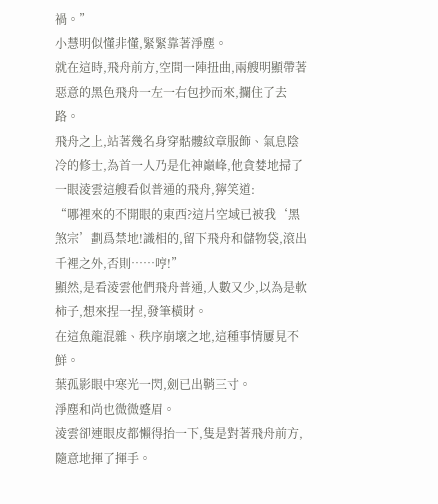禍。”
小慧明似懂非懂,緊緊靠著淨塵。
就在這時,飛舟前方,空間一陣扭曲,兩艘明顯帶著惡意的黑色飛舟一左一右包抄而來,攔住了去路。
飛舟之上,站著幾名身穿骷髏紋章服飾、氣息陰冷的修士,為首一人乃是化神巔峰,他貪婪地掃了一眼淩雲這艘看似普通的飛舟,獰笑道:
“哪裡來的不開眼的東西?這片空域已被我‘黑煞宗’劃爲禁地!識相的,留下飛舟和儲物袋,滾出千裡之外,否則……哼!”
顯然,是看淩雲他們飛舟普通,人數又少,以為是軟柿子,想來捏一捏,發筆橫財。
在這魚龍混雜、秩序崩壞之地,這種事情屢見不鮮。
葉孤影眼中寒光一閃,劍已出鞘三寸。
淨塵和尚也微微蹙眉。
淩雲卻連眼皮都懶得抬一下,隻是對著飛舟前方,隨意地揮了揮手。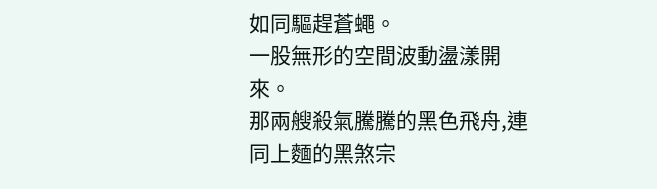如同驅趕蒼蠅。
一股無形的空間波動盪漾開來。
那兩艘殺氣騰騰的黑色飛舟,連同上麵的黑煞宗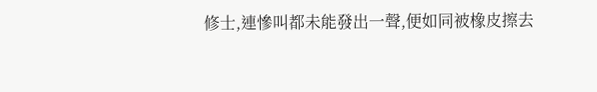修士,連慘叫都未能發出一聲,便如同被橡皮擦去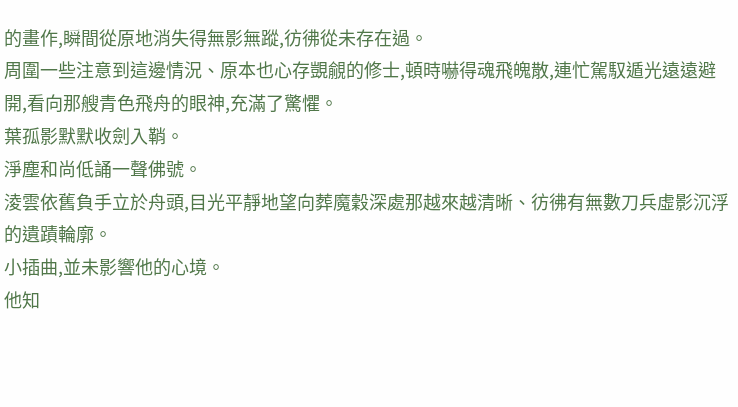的畫作,瞬間從原地消失得無影無蹤,彷彿從未存在過。
周圍一些注意到這邊情況、原本也心存覬覦的修士,頓時嚇得魂飛魄散,連忙駕馭遁光遠遠避開,看向那艘青色飛舟的眼神,充滿了驚懼。
葉孤影默默收劍入鞘。
淨塵和尚低誦一聲佛號。
淩雲依舊負手立於舟頭,目光平靜地望向葬魔穀深處那越來越清晰、彷彿有無數刀兵虛影沉浮的遺蹟輪廓。
小插曲,並未影響他的心境。
他知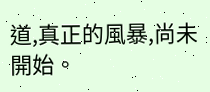道,真正的風暴,尚未開始。